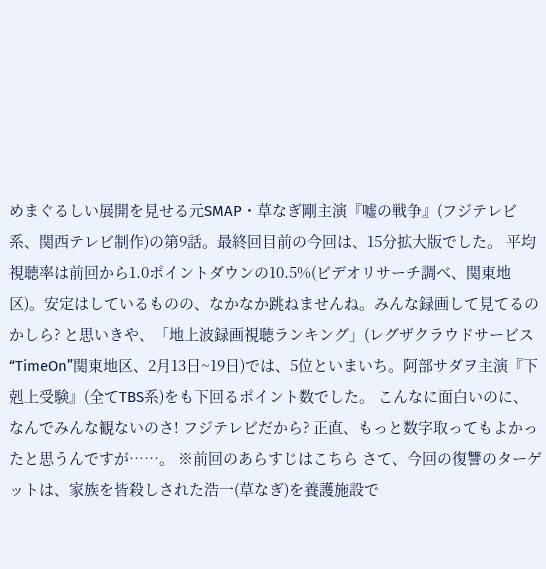めまぐるしい展開を見せる元SMAP・草なぎ剛主演『嘘の戦争』(フジテレビ系、関西テレビ制作)の第9話。最終回目前の今回は、15分拡大版でした。 平均視聴率は前回から1.0ポイントダウンの10.5%(ビデオリサーチ調べ、関東地区)。安定はしているものの、なかなか跳ねませんね。みんな録画して見てるのかしら? と思いきや、「地上波録画視聴ランキング」(レグザクラウドサービス“TimeOn”関東地区、2月13日~19日)では、5位といまいち。阿部サダヲ主演『下剋上受験』(全てTBS系)をも下回るポイント数でした。 こんなに面白いのに、なんでみんな観ないのさ! フジテレビだから? 正直、もっと数字取ってもよかったと思うんですが……。 ※前回のあらすじはこちら さて、今回の復讐のターゲットは、家族を皆殺しされた浩一(草なぎ)を養護施設で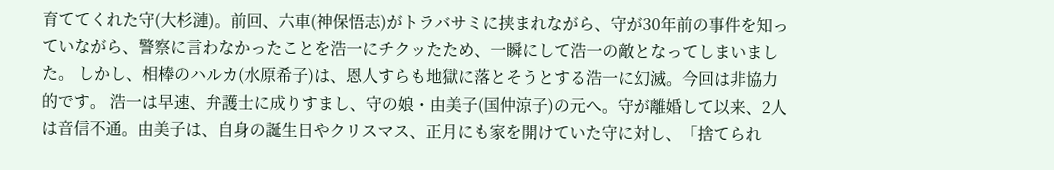育ててくれた守(大杉漣)。前回、六車(神保悟志)がトラバサミに挟まれながら、守が30年前の事件を知っていながら、警察に言わなかったことを浩一にチクッたため、一瞬にして浩一の敵となってしまいました。 しかし、相棒のハルカ(水原希子)は、恩人すらも地獄に落とそうとする浩一に幻滅。今回は非協力的です。 浩一は早速、弁護士に成りすまし、守の娘・由美子(国仲涼子)の元へ。守が離婚して以来、2人は音信不通。由美子は、自身の誕生日やクリスマス、正月にも家を開けていた守に対し、「捨てられ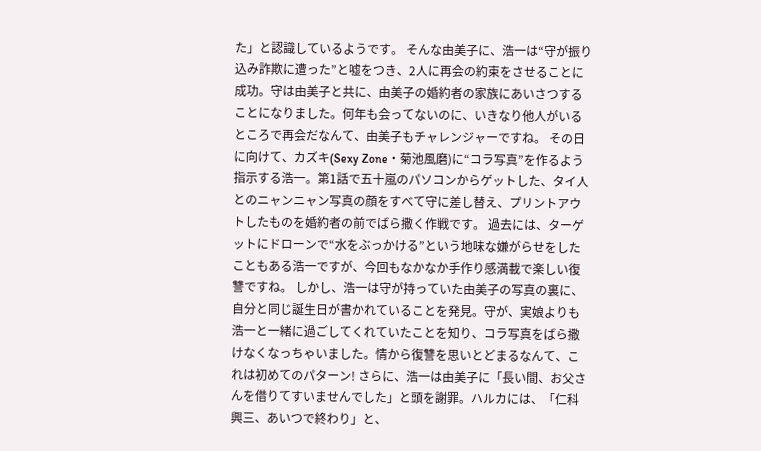た」と認識しているようです。 そんな由美子に、浩一は“守が振り込み詐欺に遭った”と嘘をつき、2人に再会の約束をさせることに成功。守は由美子と共に、由美子の婚約者の家族にあいさつすることになりました。何年も会ってないのに、いきなり他人がいるところで再会だなんて、由美子もチャレンジャーですね。 その日に向けて、カズキ(Sexy Zone・菊池風磨)に“コラ写真”を作るよう指示する浩一。第1話で五十嵐のパソコンからゲットした、タイ人とのニャンニャン写真の顔をすべて守に差し替え、プリントアウトしたものを婚約者の前でばら撒く作戦です。 過去には、ターゲットにドローンで“水をぶっかける”という地味な嫌がらせをしたこともある浩一ですが、今回もなかなか手作り感満載で楽しい復讐ですね。 しかし、浩一は守が持っていた由美子の写真の裏に、自分と同じ誕生日が書かれていることを発見。守が、実娘よりも浩一と一緒に過ごしてくれていたことを知り、コラ写真をばら撒けなくなっちゃいました。情から復讐を思いとどまるなんて、これは初めてのパターン! さらに、浩一は由美子に「長い間、お父さんを借りてすいませんでした」と頭を謝罪。ハルカには、「仁科興三、あいつで終わり」と、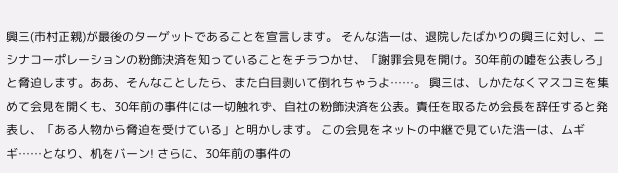興三(市村正親)が最後のターゲットであることを宣言します。 そんな浩一は、退院したばかりの興三に対し、ニシナコーポレーションの粉飾決済を知っていることをチラつかせ、「謝罪会見を開け。30年前の嘘を公表しろ」と脅迫します。ああ、そんなことしたら、また白目剥いて倒れちゃうよ……。 興三は、しかたなくマスコミを集めて会見を開くも、30年前の事件には一切触れず、自社の粉飾決済を公表。責任を取るため会長を辞任すると発表し、「ある人物から脅迫を受けている」と明かします。 この会見をネットの中継で見ていた浩一は、ムギギ……となり、机をバーン! さらに、30年前の事件の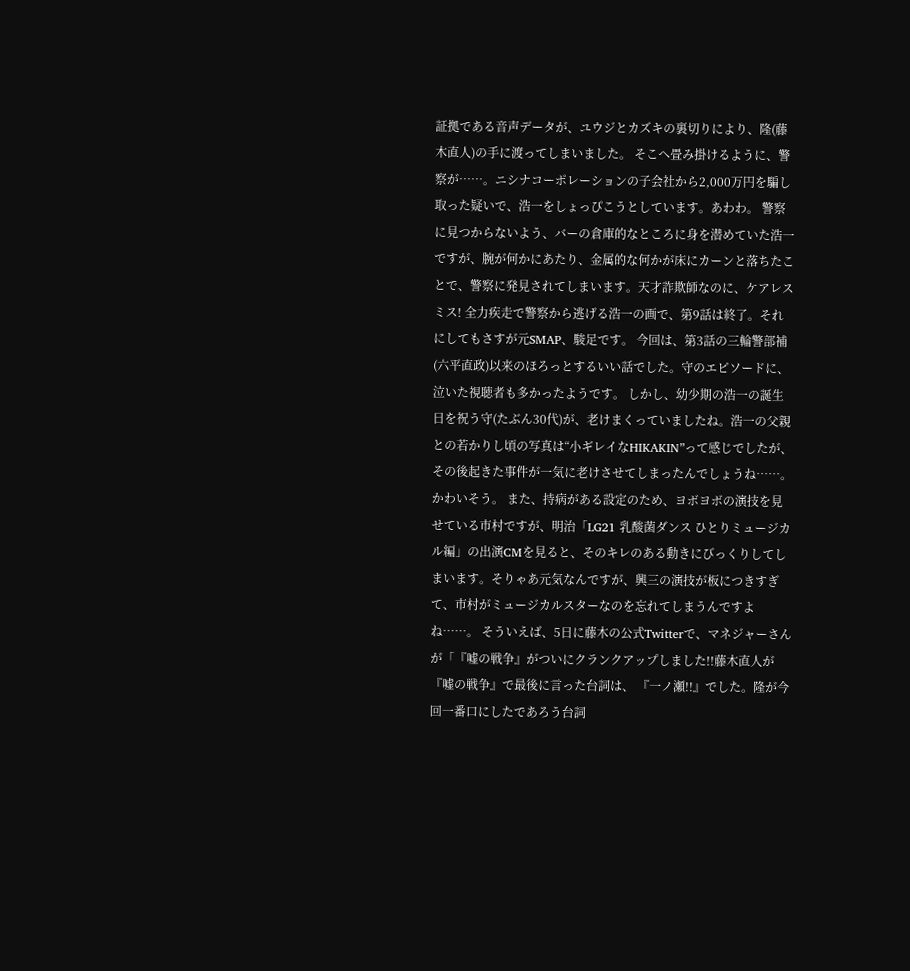証拠である音声データが、ユウジとカズキの裏切りにより、隆(藤木直人)の手に渡ってしまいました。 そこへ畳み掛けるように、警察が……。ニシナコーポレーションの子会社から2,000万円を騙し取った疑いで、浩一をしょっぴこうとしています。あわわ。 警察に見つからないよう、バーの倉庫的なところに身を潜めていた浩一ですが、腕が何かにあたり、金属的な何かが床にカーンと落ちたことで、警察に発見されてしまいます。天才詐欺師なのに、ケアレスミス! 全力疾走で警察から逃げる浩一の画で、第9話は終了。それにしてもさすが元SMAP、駿足です。 今回は、第3話の三輪警部補(六平直政)以来のほろっとするいい話でした。守のエピソードに、泣いた視聴者も多かったようです。 しかし、幼少期の浩一の誕生日を祝う守(たぶん30代)が、老けまくっていましたね。浩一の父親との若かりし頃の写真は“小ギレイなHIKAKIN”って感じでしたが、その後起きた事件が一気に老けさせてしまったんでしょうね……。かわいそう。 また、持病がある設定のため、ヨボヨボの演技を見せている市村ですが、明治「LG21 乳酸菌ダンス ひとりミュージカル編」の出演CMを見ると、そのキレのある動きにびっくりしてしまいます。そりゃあ元気なんですが、興三の演技が板につきすぎて、市村がミュージカルスターなのを忘れてしまうんですよね……。 そういえば、5日に藤木の公式Twitterで、マネジャーさんが「『嘘の戦争』がついにクランクアップしました!!藤木直人が『嘘の戦争』で最後に言った台詞は、 『一ノ瀬!!』でした。隆が今回一番口にしたであろう台詞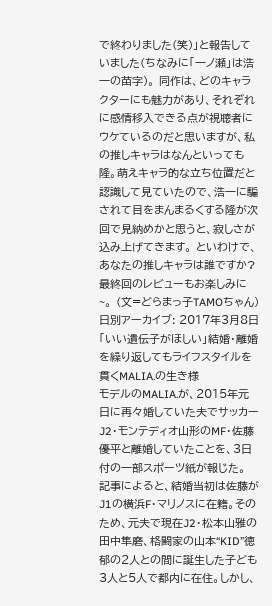で終わりました(笑)」と報告していました(ちなみに「一ノ瀬」は浩一の苗字)。 同作は、どのキャラクターにも魅力があり、それぞれに感情移入できる点が視聴者にウケているのだと思いますが、私の推しキャラはなんといっても隆。萌えキャラ的な立ち位置だと認識して見ていたので、浩一に騙されて目をまんまるくする隆が次回で見納めかと思うと、寂しさが込み上げてきます。 といわけで、あなたの推しキャラは誰ですか? 最終回のレビューもお楽しみに~。 (文=どらまっ子TAMOちゃん)
日別アーカイブ: 2017年3月8日
「いい遺伝子がほしい」結婚・離婚を繰り返してもライフスタイルを貫くMALIA.の生き様
モデルのMALIA.が、2015年元日に再々婚していた夫でサッカーJ2・モンテディオ山形のMF・佐藤優平と離婚していたことを、3日付の一部スポーツ紙が報じた。 記事によると、結婚当初は佐藤がJ1の横浜F・マリノスに在籍。そのため、元夫で現在J2・松本山雅の田中隼磨、格闘家の山本“KID”徳郁の2人との間に誕生した子ども3人と5人で都内に在住。しかし、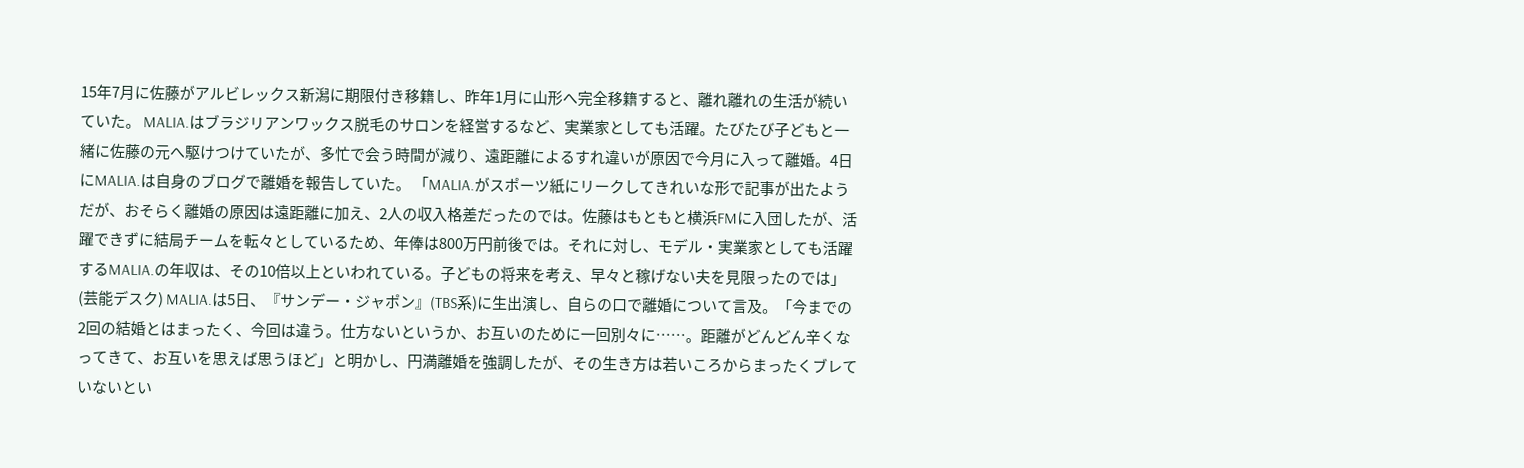15年7月に佐藤がアルビレックス新潟に期限付き移籍し、昨年1月に山形へ完全移籍すると、離れ離れの生活が続いていた。 MALIA.はブラジリアンワックス脱毛のサロンを経営するなど、実業家としても活躍。たびたび子どもと一緒に佐藤の元へ駆けつけていたが、多忙で会う時間が減り、遠距離によるすれ違いが原因で今月に入って離婚。4日にMALIA.は自身のブログで離婚を報告していた。 「MALIA.がスポーツ紙にリークしてきれいな形で記事が出たようだが、おそらく離婚の原因は遠距離に加え、2人の収入格差だったのでは。佐藤はもともと横浜FMに入団したが、活躍できずに結局チームを転々としているため、年俸は800万円前後では。それに対し、モデル・実業家としても活躍するMALIA.の年収は、その10倍以上といわれている。子どもの将来を考え、早々と稼げない夫を見限ったのでは」(芸能デスク) MALIA.は5日、『サンデー・ジャポン』(TBS系)に生出演し、自らの口で離婚について言及。「今までの2回の結婚とはまったく、今回は違う。仕方ないというか、お互いのために一回別々に……。距離がどんどん辛くなってきて、お互いを思えば思うほど」と明かし、円満離婚を強調したが、その生き方は若いころからまったくブレていないとい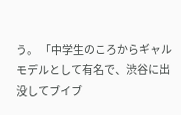う。 「中学生のころからギャルモデルとして有名で、渋谷に出没してブイブ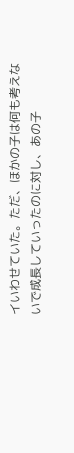イいわせていた。ただ、ほかの子は何も考えないで成長していったのに対し、あの子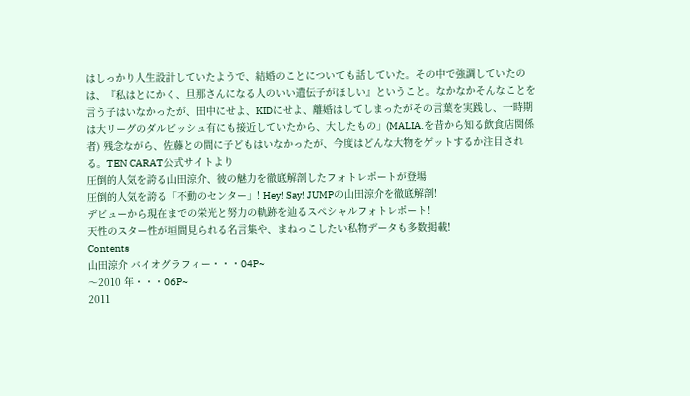はしっかり人生設計していたようで、結婚のことについても話していた。その中で強調していたのは、『私はとにかく、旦那さんになる人のいい遺伝子がほしい』ということ。なかなかそんなことを言う子はいなかったが、田中にせよ、KIDにせよ、離婚はしてしまったがその言葉を実践し、一時期は大リーグのダルビッシュ有にも接近していたから、大したもの」(MALIA.を昔から知る飲食店関係者) 残念ながら、佐藤との間に子どもはいなかったが、今度はどんな大物をゲットするか注目される。TEN CARAT公式サイトより
圧倒的人気を誇る山田涼介、彼の魅力を徹底解剖したフォトレポートが登場
圧倒的人気を誇る「不動のセンター」! Hey! Say! JUMPの山田涼介を徹底解剖!
デビューから現在までの栄光と努力の軌跡を辿るスペシャルフォトレポート!
天性のスター性が垣間見られる名言集や、まねっこしたい私物データも多数掲載!
Contents
山田涼介 バイオグラフィー・・・04P~
〜2010 年・・・06P~
2011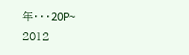年・・・20P~
2012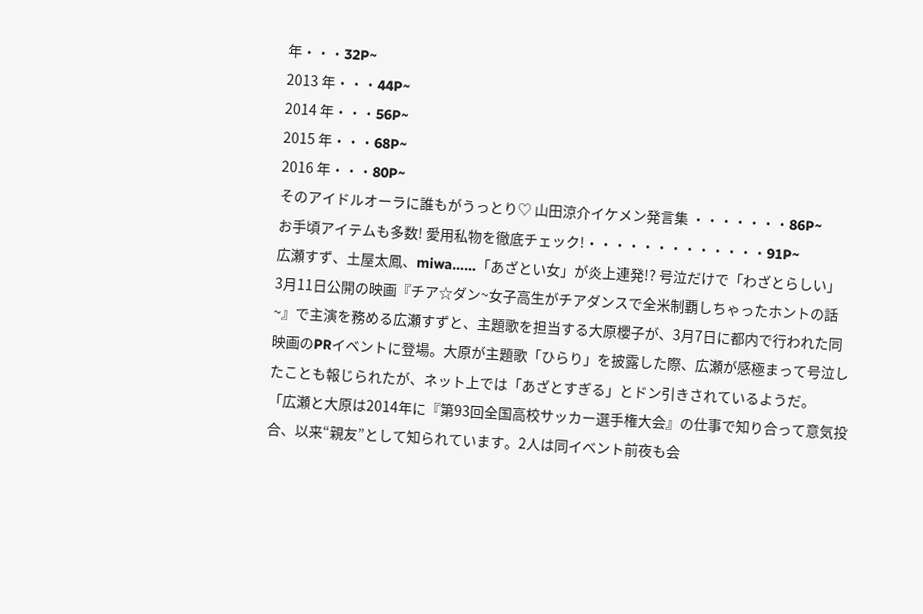年・・・32P~
2013 年・・・44P~
2014 年・・・56P~
2015 年・・・68P~
2016 年・・・80P~
そのアイドルオーラに誰もがうっとり♡ 山田涼介イケメン発言集 ・・・・・・・86P~
お手頃アイテムも多数! 愛用私物を徹底チェック!・・・・・・・・・・・・・91P~
広瀬すず、土屋太鳳、miwa……「あざとい女」が炎上連発!? 号泣だけで「わざとらしい」
3月11日公開の映画『チア☆ダン~女子高生がチアダンスで全米制覇しちゃったホントの話~』で主演を務める広瀬すずと、主題歌を担当する大原櫻子が、3月7日に都内で行われた同映画のPRイベントに登場。大原が主題歌「ひらり」を披露した際、広瀬が感極まって号泣したことも報じられたが、ネット上では「あざとすぎる」とドン引きされているようだ。
「広瀬と大原は2014年に『第93回全国高校サッカー選手権大会』の仕事で知り合って意気投合、以来“親友”として知られています。2人は同イベント前夜も会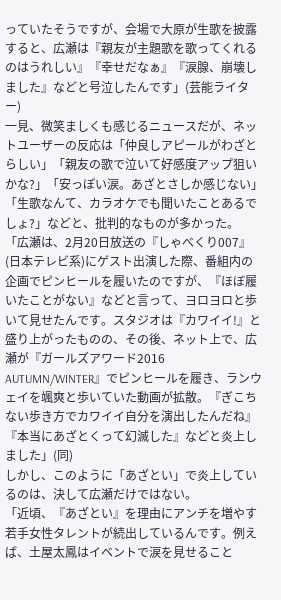っていたそうですが、会場で大原が生歌を披露すると、広瀬は『親友が主題歌を歌ってくれるのはうれしい』『幸せだなぁ』『涙腺、崩壊しました』などと号泣したんです」(芸能ライター)
一見、微笑ましくも感じるニュースだが、ネットユーザーの反応は「仲良しアピールがわざとらしい」「親友の歌で泣いて好感度アップ狙いかな?」「安っぽい涙。あざとさしか感じない」「生歌なんて、カラオケでも聞いたことあるでしょ?」などと、批判的なものが多かった。
「広瀬は、2月20日放送の『しゃべくり007』(日本テレビ系)にゲスト出演した際、番組内の企画でピンヒールを履いたのですが、『ほぼ履いたことがない』などと言って、ヨロヨロと歩いて見せたんです。スタジオは『カワイイ!』と盛り上がったものの、その後、ネット上で、広瀬が『ガールズアワード2016 AUTUMN/WINTER』でピンヒールを履き、ランウェイを颯爽と歩いていた動画が拡散。『ぎこちない歩き方でカワイイ自分を演出したんだね』『本当にあざとくって幻滅した』などと炎上しました」(同)
しかし、このように「あざとい」で炎上しているのは、決して広瀬だけではない。
「近頃、『あざとい』を理由にアンチを増やす若手女性タレントが続出しているんです。例えば、土屋太鳳はイベントで涙を見せること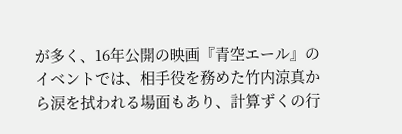が多く、16年公開の映画『青空エール』のイベントでは、相手役を務めた竹内涼真から涙を拭われる場面もあり、計算ずくの行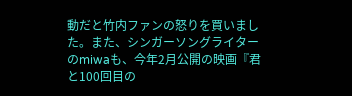動だと竹内ファンの怒りを買いました。また、シンガーソングライターのmiwaも、今年2月公開の映画『君と100回目の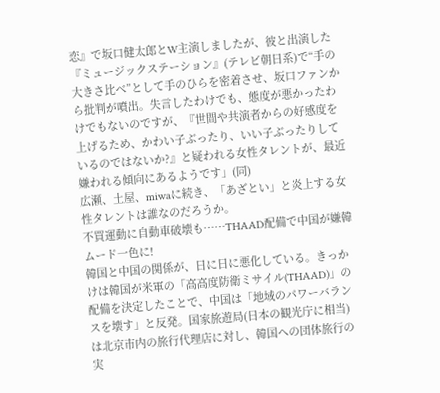恋』で坂口健太郎とW主演しましたが、彼と出演した『ミュージックステーション』(テレビ朝日系)で“手の大きさ比べ”として手のひらを密着させ、坂口ファンから批判が噴出。失言したわけでも、態度が悪かったわけでもないのですが、『世間や共演者からの好感度を上げるため、かわい子ぶったり、いい子ぶったりしているのではないか?』と疑われる女性タレントが、最近嫌われる傾向にあるようです」(同)
広瀬、土屋、miwaに続き、「あざとい」と炎上する女性タレントは誰なのだろうか。
不買運動に自動車破壊も……THAAD配備で中国が嫌韓ムード一色に!
韓国と中国の関係が、日に日に悪化している。きっかけは韓国が米軍の「高高度防衛ミサイル(THAAD)」の配備を決定したことで、中国は「地域のパワーバランスを壊す」と反発。国家旅遊局(日本の観光庁に相当)は北京市内の旅行代理店に対し、韓国への団体旅行の実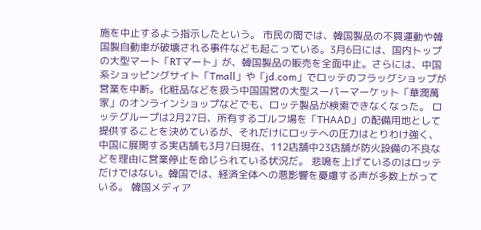施を中止するよう指示したという。 市民の間では、韓国製品の不買運動や韓国製自動車が破壊される事件なども起こっている。3月6日には、国内トップの大型マート「RTマート」が、韓国製品の販売を全面中止。さらには、中国系ショッピングサイト「Tmall」や「jd.com」でロッテのフラッグショップが営業を中断。化粧品などを扱う中国国営の大型スーパーマーケット「華潤萬家」のオンラインショップなどでも、ロッテ製品が検索できなくなった。 ロッテグループは2月27日、所有するゴルフ場を「THAAD」の配備用地として提供することを決めているが、それだけにロッテへの圧力はとりわけ強く、中国に展開する実店舗も3月7日現在、112店舗中23店舗が防火設備の不良などを理由に営業停止を命じられている状況だ。 悲鳴を上げているのはロッテだけではない。韓国では、経済全体への悪影響を憂慮する声が多数上がっている。 韓国メディア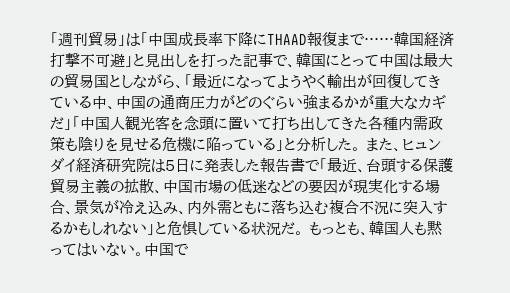「週刊貿易」は「中国成長率下降にTHAAD報復まで……韓国経済 打撃不可避」と見出しを打った記事で、韓国にとって中国は最大の貿易国としながら、「最近になってようやく輸出が回復してきている中、中国の通商圧力がどのぐらい強まるかが重大なカギだ」「中国人観光客を念頭に置いて打ち出してきた各種内需政策も陰りを見せる危機に陥っている」と分析した。 また、ヒュンダイ経済研究院は5日に発表した報告書で「最近、台頭する保護貿易主義の拡散、中国市場の低迷などの要因が現実化する場合、景気が冷え込み、内外需ともに落ち込む複合不況に突入するかもしれない」と危惧している状況だ。 もっとも、韓国人も黙ってはいない。中国で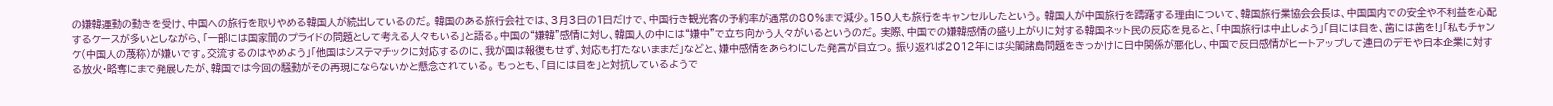の嫌韓運動の動きを受け、中国への旅行を取りやめる韓国人が続出しているのだ。 韓国のある旅行会社では、3月3日の1日だけで、中国行き観光客の予約率が通常の80%まで減少。150人も旅行をキャンセルしたという。 韓国人が中国旅行を躊躇する理由について、韓国旅行業協会会長は、中国国内での安全や不利益を心配するケースが多いとしながら、「一部には国家間のプライドの問題として考える人々もいる」と語る。中国の“嫌韓”感情に対し、韓国人の中には“嫌中”で立ち向かう人々がいるというのだ。 実際、中国での嫌韓感情の盛り上がりに対する韓国ネット民の反応を見ると、「中国旅行は中止しよう」「目には目を、歯には歯を!」「私もチャンケ(中国人の蔑称)が嫌いです。交流するのはやめよう」「他国はシステマチックに対応するのに、我が国は報復もせず、対応も打たないままだ」などと、嫌中感情をあらわにした発言が目立つ。 振り返れば2012年には尖閣諸島問題をきっかけに日中関係が悪化し、中国で反日感情がヒートアップして連日のデモや日本企業に対する放火・略奪にまで発展したが、韓国では今回の騒動がその再現にならないかと懸念されている。 もっとも、「目には目を」と対抗しているようで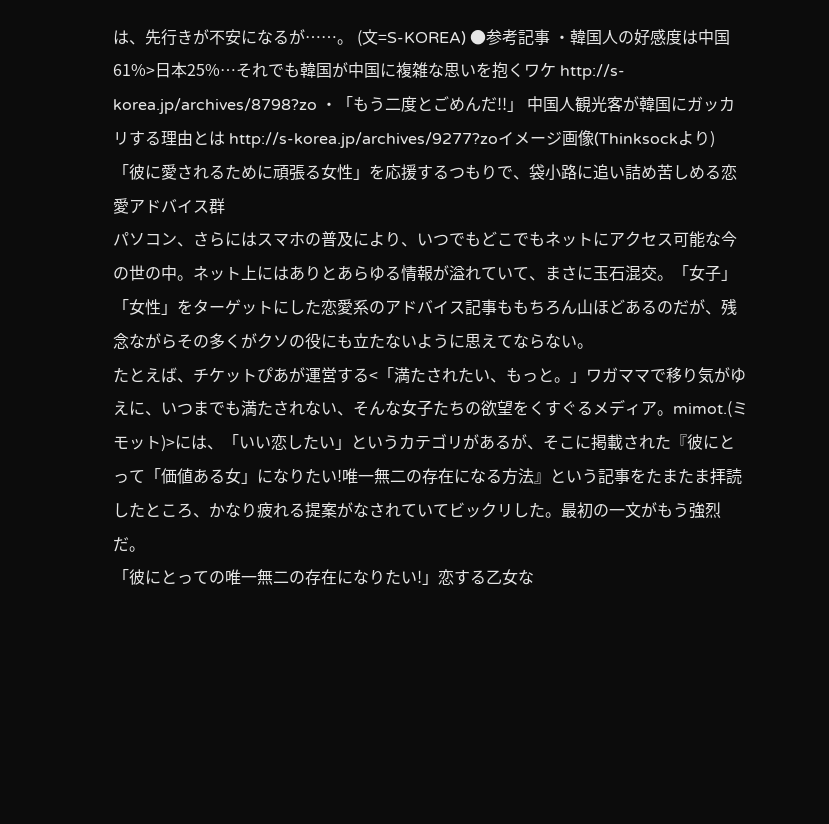は、先行きが不安になるが……。 (文=S-KOREA) ●参考記事 ・韓国人の好感度は中国61%>日本25%…それでも韓国が中国に複雑な思いを抱くワケ http://s-korea.jp/archives/8798?zo ・「もう二度とごめんだ!!」 中国人観光客が韓国にガッカリする理由とは http://s-korea.jp/archives/9277?zoイメージ画像(Thinksockより)
「彼に愛されるために頑張る女性」を応援するつもりで、袋小路に追い詰め苦しめる恋愛アドバイス群
パソコン、さらにはスマホの普及により、いつでもどこでもネットにアクセス可能な今の世の中。ネット上にはありとあらゆる情報が溢れていて、まさに玉石混交。「女子」「女性」をターゲットにした恋愛系のアドバイス記事ももちろん山ほどあるのだが、残念ながらその多くがクソの役にも立たないように思えてならない。
たとえば、チケットぴあが運営する<「満たされたい、もっと。」ワガママで移り気がゆえに、いつまでも満たされない、そんな女子たちの欲望をくすぐるメディア。mimot.(ミモット)>には、「いい恋したい」というカテゴリがあるが、そこに掲載された『彼にとって「価値ある女」になりたい!唯一無二の存在になる方法』という記事をたまたま拝読したところ、かなり疲れる提案がなされていてビックリした。最初の一文がもう強烈だ。
「彼にとっての唯一無二の存在になりたい!」恋する乙女な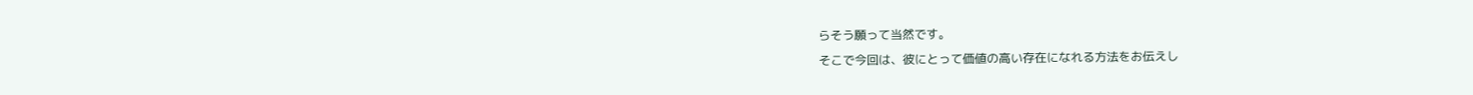らそう願って当然です。
そこで今回は、彼にとって価値の高い存在になれる方法をお伝えし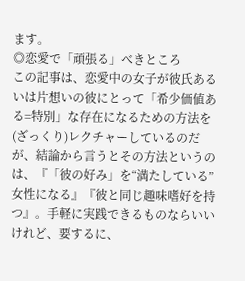ます。
◎恋愛で「頑張る」べきところ
この記事は、恋愛中の女子が彼氏あるいは片想いの彼にとって「希少価値ある=特別」な存在になるための方法を(ざっくり)レクチャーしているのだが、結論から言うとその方法というのは、『「彼の好み」を“満たしている”女性になる』『彼と同じ趣味嗜好を持つ』。手軽に実践できるものならいいけれど、要するに、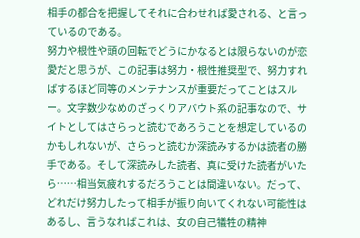相手の都合を把握してそれに合わせれば愛される、と言っているのである。
努力や根性や頭の回転でどうにかなるとは限らないのが恋愛だと思うが、この記事は努力・根性推奨型で、努力すればするほど同等のメンテナンスが重要だってことはスルー。文字数少なめのざっくりアバウト系の記事なので、サイトとしてはさらっと読むであろうことを想定しているのかもしれないが、さらっと読むか深読みするかは読者の勝手である。そして深読みした読者、真に受けた読者がいたら……相当気疲れするだろうことは間違いない。だって、どれだけ努力したって相手が振り向いてくれない可能性はあるし、言うなればこれは、女の自己犠牲の精神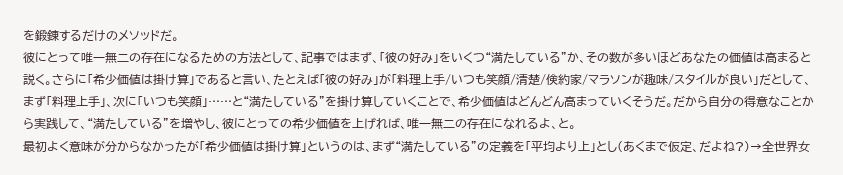を鍛錬するだけのメソッドだ。
彼にとって唯一無二の存在になるための方法として、記事ではまず、「彼の好み」をいくつ“満たしている”か、その数が多いほどあなたの価値は高まると説く。さらに「希少価値は掛け算」であると言い、たとえば「彼の好み」が「料理上手/いつも笑顔/清楚/倹約家/マラソンが趣味/スタイルが良い」だとして、まず「料理上手」、次に「いつも笑顔」……と“満たしている”を掛け算していくことで、希少価値はどんどん高まっていくそうだ。だから自分の得意なことから実践して、“満たしている”を増やし、彼にとっての希少価値を上げれば、唯一無二の存在になれるよ、と。
最初よく意味が分からなかったが「希少価値は掛け算」というのは、まず“満たしている”の定義を「平均より上」とし(あくまで仮定、だよね?)→全世界女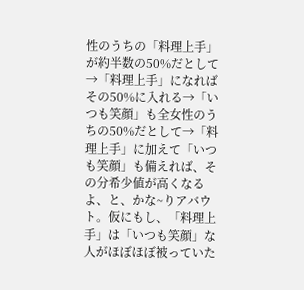性のうちの「料理上手」が約半数の50%だとして→「料理上手」になればその50%に入れる→「いつも笑顔」も全女性のうちの50%だとして→「料理上手」に加えて「いつも笑顔」も備えれば、その分希少値が高くなるよ、と、かな~りアバウト。仮にもし、「料理上手」は「いつも笑顔」な人がほぼほぼ被っていた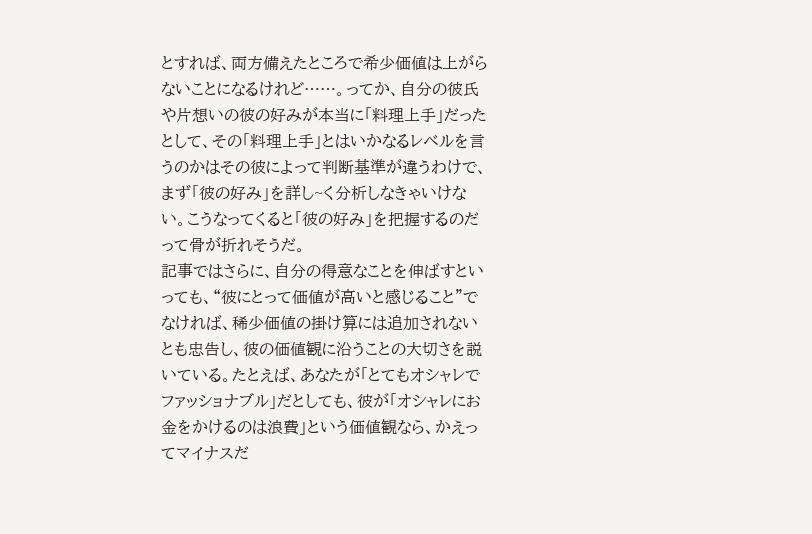とすれば、両方備えたところで希少価値は上がらないことになるけれど……。ってか、自分の彼氏や片想いの彼の好みが本当に「料理上手」だったとして、その「料理上手」とはいかなるレベルを言うのかはその彼によって判断基準が違うわけで、まず「彼の好み」を詳し~く分析しなきゃいけない。こうなってくると「彼の好み」を把握するのだって骨が折れそうだ。
記事ではさらに、自分の得意なことを伸ばすといっても、“彼にとって価値が高いと感じること”でなければ、稀少価値の掛け算には追加されないとも忠告し、彼の価値観に沿うことの大切さを説いている。たとえば、あなたが「とてもオシャレでファッショナブル」だとしても、彼が「オシャレにお金をかけるのは浪費」という価値観なら、かえってマイナスだ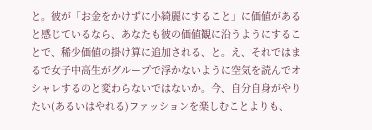と。彼が「お金をかけずに小綺麗にすること」に価値があると感じているなら、あなたも彼の価値観に沿うようにすることで、稀少価値の掛け算に追加される、と。え、それではまるで女子中高生がグループで浮かないように空気を読んでオシャレするのと変わらないではないか。今、自分自身がやりたい(あるいはやれる)ファッションを楽しむことよりも、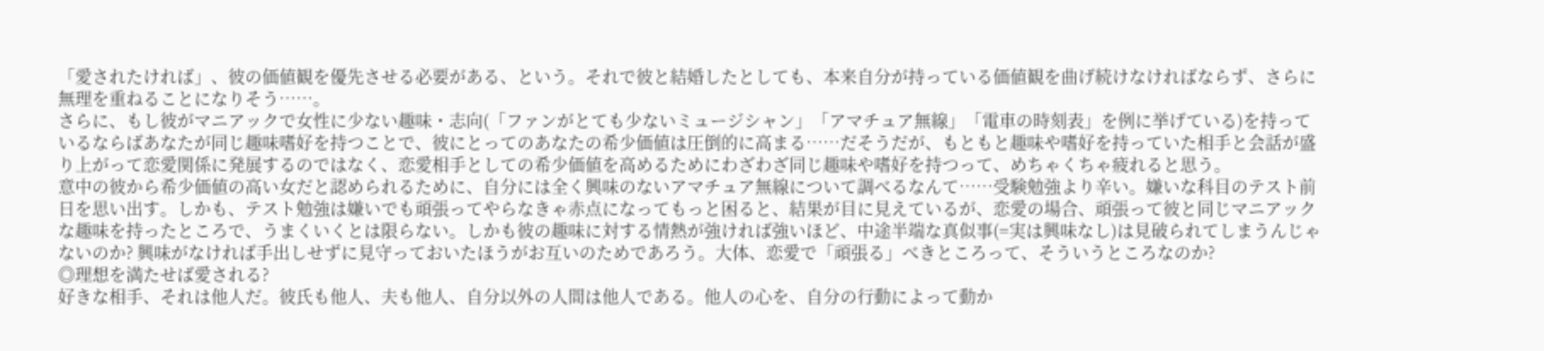「愛されたければ」、彼の価値観を優先させる必要がある、という。それで彼と結婚したとしても、本来自分が持っている価値観を曲げ続けなければならず、さらに無理を重ねることになりそう……。
さらに、もし彼がマニアックで女性に少ない趣味・志向(「ファンがとても少ないミュージシャン」「アマチュア無線」「電車の時刻表」を例に挙げている)を持っているならばあなたが同じ趣味嗜好を持つことで、彼にとってのあなたの希少価値は圧倒的に高まる……だそうだが、もともと趣味や嗜好を持っていた相手と会話が盛り上がって恋愛関係に発展するのではなく、恋愛相手としての希少価値を高めるためにわざわざ同じ趣味や嗜好を持つって、めちゃくちゃ疲れると思う。
意中の彼から希少価値の高い女だと認められるために、自分には全く興味のないアマチュア無線について調べるなんて……受験勉強より辛い。嫌いな科目のテスト前日を思い出す。しかも、テスト勉強は嫌いでも頑張ってやらなきゃ赤点になってもっと困ると、結果が目に見えているが、恋愛の場合、頑張って彼と同じマニアックな趣味を持ったところで、うまくいくとは限らない。しかも彼の趣味に対する情熱が強ければ強いほど、中途半端な真似事(=実は興味なし)は見破られてしまうんじゃないのか? 興味がなければ手出しせずに見守っておいたほうがお互いのためであろう。大体、恋愛で「頑張る」べきところって、そういうところなのか?
◎理想を満たせば愛される?
好きな相手、それは他人だ。彼氏も他人、夫も他人、自分以外の人間は他人である。他人の心を、自分の行動によって動か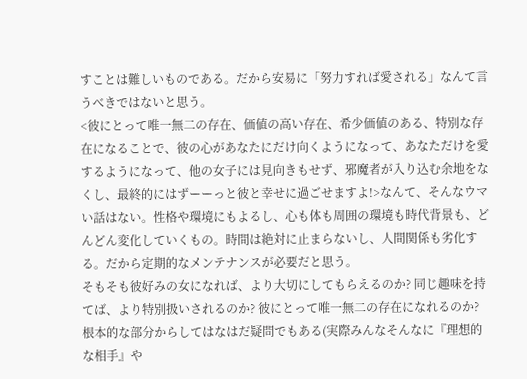すことは難しいものである。だから安易に「努力すれば愛される」なんて言うべきではないと思う。
<彼にとって唯一無二の存在、価値の高い存在、希少価値のある、特別な存在になることで、彼の心があなたにだけ向くようになって、あなただけを愛するようになって、他の女子には見向きもせず、邪魔者が入り込む余地をなくし、最終的にはずーーっと彼と幸せに過ごせますよ!>なんて、そんなウマい話はない。性格や環境にもよるし、心も体も周囲の環境も時代背景も、どんどん変化していくもの。時間は絶対に止まらないし、人間関係も劣化する。だから定期的なメンテナンスが必要だと思う。
そもそも彼好みの女になれば、より大切にしてもらえるのか? 同じ趣味を持てば、より特別扱いされるのか? 彼にとって唯一無二の存在になれるのか? 根本的な部分からしてはなはだ疑問でもある(実際みんなそんなに『理想的な相手』や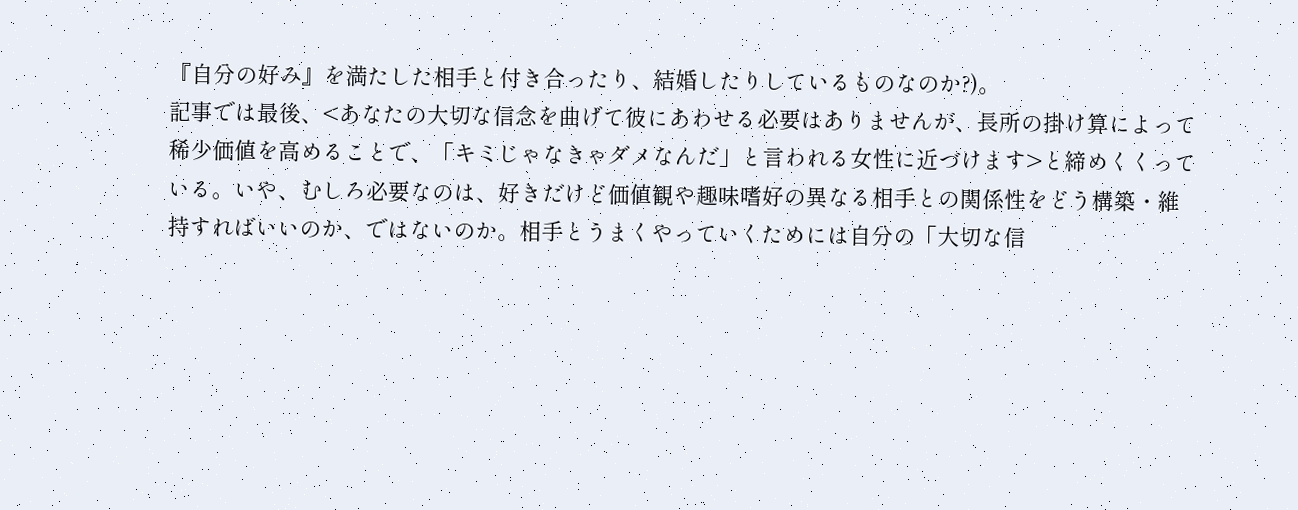『自分の好み』を満たした相手と付き合ったり、結婚したりしているものなのか?)。
記事では最後、<あなたの大切な信念を曲げて彼にあわせる必要はありませんが、長所の掛け算によって稀少価値を高めることで、「キミじゃなきゃダメなんだ」と言われる女性に近づけます>と締めくくっている。いや、むしろ必要なのは、好きだけど価値観や趣味嗜好の異なる相手との関係性をどう構築・維持すればいいのか、ではないのか。相手とうまくやっていくためには自分の「大切な信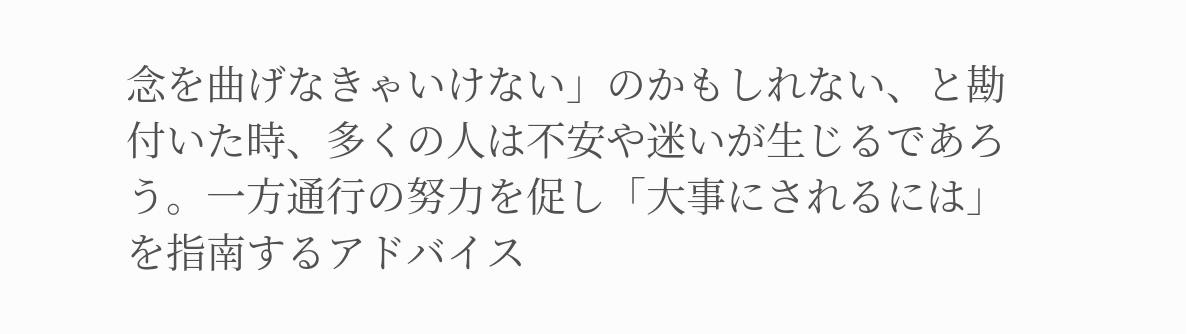念を曲げなきゃいけない」のかもしれない、と勘付いた時、多くの人は不安や迷いが生じるであろう。一方通行の努力を促し「大事にされるには」を指南するアドバイス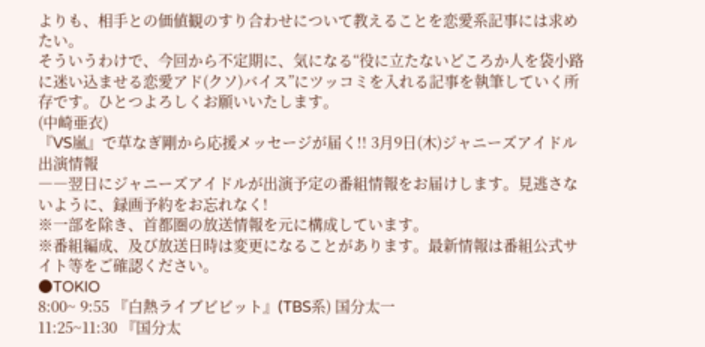よりも、相手との価値観のすり合わせについて教えることを恋愛系記事には求めたい。
そういうわけで、今回から不定期に、気になる“役に立たないどころか人を袋小路に迷い込ませる恋愛アド(クソ)バイス”にツッコミを入れる記事を執筆していく所存です。ひとつよろしくお願いいたします。
(中崎亜衣)
『VS嵐』で草なぎ剛から応援メッセージが届く!! 3月9日(木)ジャニーズアイドル出演情報
――翌日にジャニーズアイドルが出演予定の番組情報をお届けします。見逃さないように、録画予約をお忘れなく!
※一部を除き、首都圏の放送情報を元に構成しています。
※番組編成、及び放送日時は変更になることがあります。最新情報は番組公式サイト等をご確認ください。
●TOKIO
8:00~ 9:55 『白熱ライブビビット』(TBS系) 国分太一
11:25~11:30 『国分太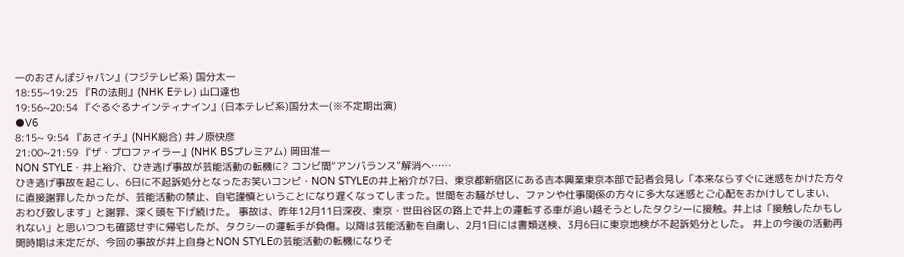一のおさんぽジャパン』(フジテレビ系) 国分太一
18:55~19:25 『Rの法則』(NHK Eテレ) 山口達也
19:56~20:54 『ぐるぐるナインティナイン』(日本テレビ系)国分太一(※不定期出演)
●V6
8:15~ 9:54 『あさイチ』(NHK総合) 井ノ原快彦
21:00~21:59 『ザ・プロファイラー』(NHK BSプレミアム) 岡田准一
NON STYLE・井上裕介、ひき逃げ事故が芸能活動の転機に? コンビ間“アンバランス”解消へ……
ひき逃げ事故を起こし、6日に不起訴処分となったお笑いコンビ・NON STYLEの井上裕介が7日、東京都新宿区にある吉本興業東京本部で記者会見し「本来ならすぐに迷惑をかけた方々に直接謝罪したかったが、芸能活動の禁止、自宅謹慎ということになり遅くなってしまった。世間をお騒がせし、ファンや仕事関係の方々に多大な迷惑とご心配をおかけしてしまい、おわび致します」と謝罪、深く頭を下げ続けた。 事故は、昨年12月11日深夜、東京・世田谷区の路上で井上の運転する車が追い越そうとしたタクシーに接触。井上は「接触したかもしれない」と思いつつも確認せずに帰宅したが、タクシーの運転手が負傷。以降は芸能活動を自粛し、2月1日には書類送検、3月6日に東京地検が不起訴処分とした。 井上の今後の活動再開時期は未定だが、今回の事故が井上自身とNON STYLEの芸能活動の転機になりそ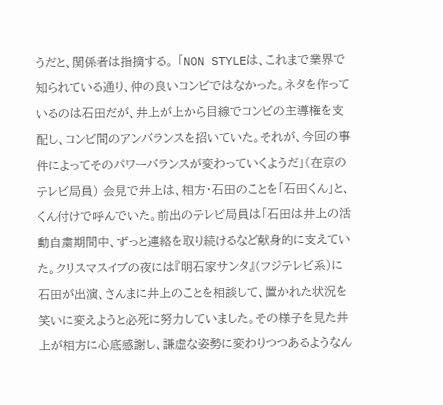うだと、関係者は指摘する。 「NON STYLEは、これまで業界で知られている通り、仲の良いコンビではなかった。ネタを作っているのは石田だが、井上が上から目線でコンビの主導権を支配し、コンビ間のアンバランスを招いていた。それが、今回の事件によってそのパワーバランスが変わっていくようだ」(在京のテレビ局員) 会見で井上は、相方・石田のことを「石田くん」と、くん付けで呼んでいた。前出のテレビ局員は「石田は井上の活動自粛期間中、ずっと連絡を取り続けるなど献身的に支えていた。クリスマスイブの夜には『明石家サンタ』(フジテレビ系)に石田が出演、さんまに井上のことを相談して、置かれた状況を笑いに変えようと必死に努力していました。その様子を見た井上が相方に心底感謝し、謙虚な姿勢に変わりつつあるようなん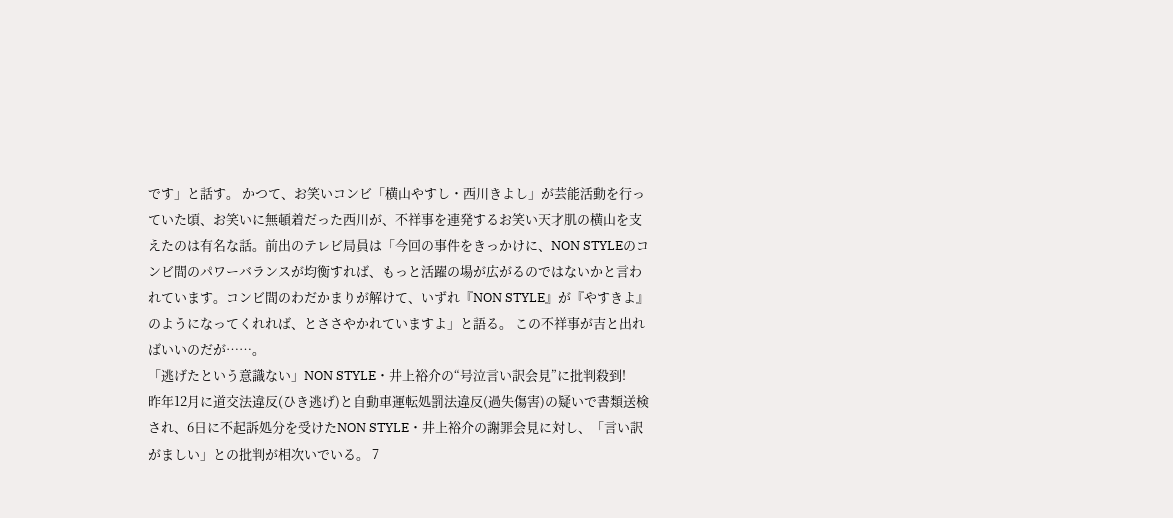です」と話す。 かつて、お笑いコンビ「横山やすし・西川きよし」が芸能活動を行っていた頃、お笑いに無頓着だった西川が、不祥事を連発するお笑い天才肌の横山を支えたのは有名な話。前出のテレビ局員は「今回の事件をきっかけに、NON STYLEのコンビ間のパワーバランスが均衡すれば、もっと活躍の場が広がるのではないかと言われています。コンビ間のわだかまりが解けて、いずれ『NON STYLE』が『やすきよ』のようになってくれれば、とささやかれていますよ」と語る。 この不祥事が吉と出ればいいのだが……。
「逃げたという意識ない」NON STYLE・井上裕介の“号泣言い訳会見”に批判殺到!
昨年12月に道交法違反(ひき逃げ)と自動車運転処罰法違反(過失傷害)の疑いで書類送検され、6日に不起訴処分を受けたNON STYLE・井上裕介の謝罪会見に対し、「言い訳がましい」との批判が相次いでいる。 7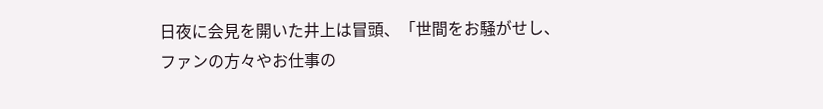日夜に会見を開いた井上は冒頭、「世間をお騒がせし、ファンの方々やお仕事の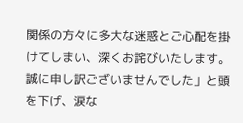関係の方々に多大な迷惑とご心配を掛けてしまい、深くお詫びいたします。誠に申し訳ございませんでした」と頭を下げ、涙な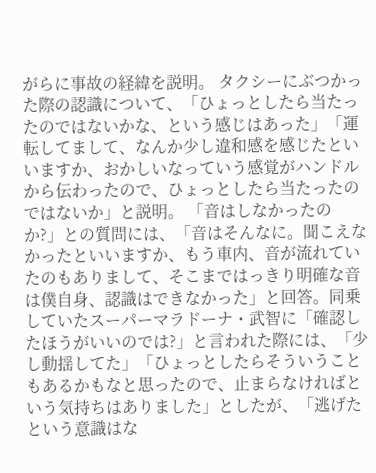がらに事故の経緯を説明。 タクシーにぶつかった際の認識について、「ひょっとしたら当たったのではないかな、という感じはあった」「運転してまして、なんか少し違和感を感じたといいますか、おかしいなっていう感覚がハンドルから伝わったので、ひょっとしたら当たったのではないか」と説明。 「音はしなかったのか?」との質問には、「音はそんなに。聞こえなかったといいますか、もう車内、音が流れていたのもありまして、そこまではっきり明確な音は僕自身、認識はできなかった」と回答。同乗していたスーパーマラドーナ・武智に「確認したほうがいいのでは?」と言われた際には、「少し動揺してた」「ひょっとしたらそういうこともあるかもなと思ったので、止まらなければという気持ちはありました」としたが、「逃げたという意識はな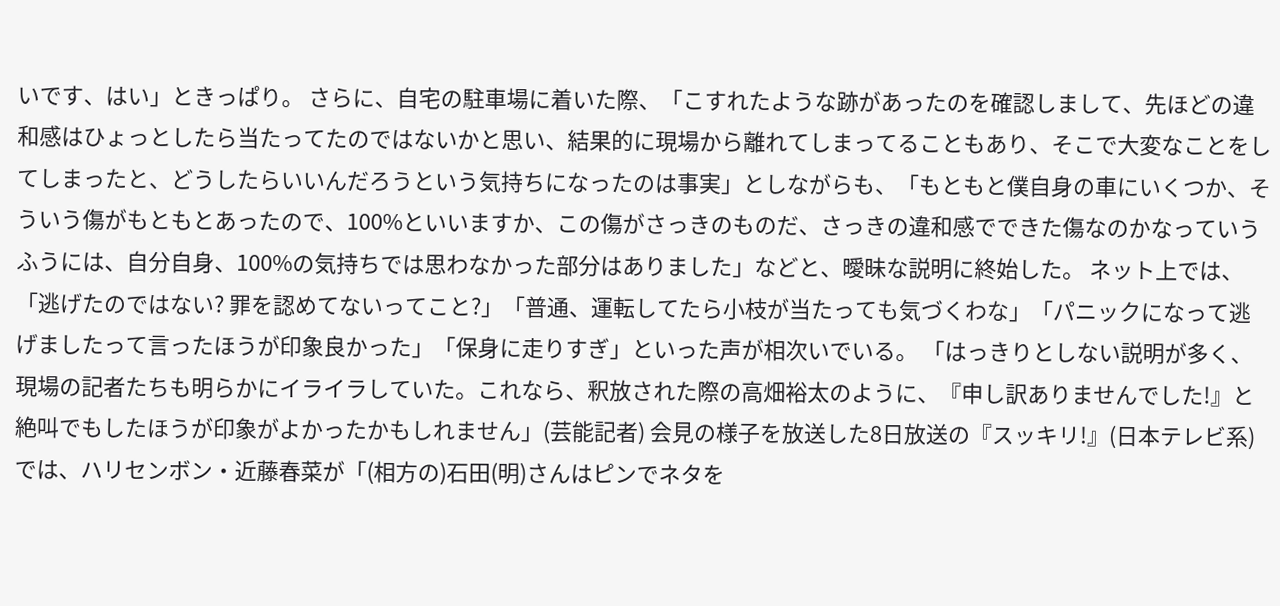いです、はい」ときっぱり。 さらに、自宅の駐車場に着いた際、「こすれたような跡があったのを確認しまして、先ほどの違和感はひょっとしたら当たってたのではないかと思い、結果的に現場から離れてしまってることもあり、そこで大変なことをしてしまったと、どうしたらいいんだろうという気持ちになったのは事実」としながらも、「もともと僕自身の車にいくつか、そういう傷がもともとあったので、100%といいますか、この傷がさっきのものだ、さっきの違和感でできた傷なのかなっていうふうには、自分自身、100%の気持ちでは思わなかった部分はありました」などと、曖昧な説明に終始した。 ネット上では、「逃げたのではない? 罪を認めてないってこと?」「普通、運転してたら小枝が当たっても気づくわな」「パニックになって逃げましたって言ったほうが印象良かった」「保身に走りすぎ」といった声が相次いでいる。 「はっきりとしない説明が多く、現場の記者たちも明らかにイライラしていた。これなら、釈放された際の高畑裕太のように、『申し訳ありませんでした!』と絶叫でもしたほうが印象がよかったかもしれません」(芸能記者) 会見の様子を放送した8日放送の『スッキリ!』(日本テレビ系)では、ハリセンボン・近藤春菜が「(相方の)石田(明)さんはピンでネタを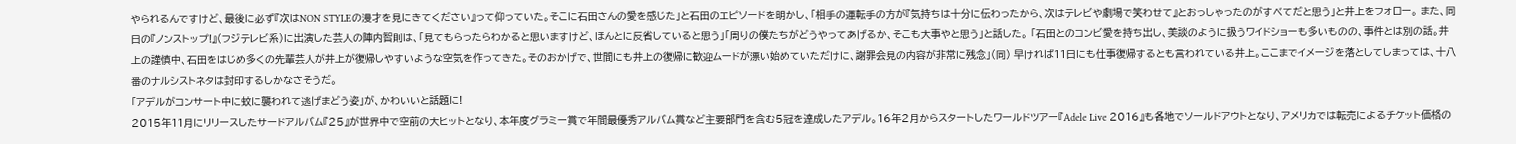やられるんですけど、最後に必ず『次はNON STYLEの漫才を見にきてください』って仰っていた。そこに石田さんの愛を感じた」と石田のエピソードを明かし、「相手の運転手の方が『気持ちは十分に伝わったから、次はテレビや劇場で笑わせて』とおっしゃったのがすべてだと思う」と井上をフォロー。 また、同日の『ノンストップ!』(フジテレビ系)に出演した芸人の陣内智則は、「見てもらったらわかると思いますけど、ほんとに反省していると思う」「周りの僕たちがどうやってあげるか、そこも大事やと思う」と話した。 「石田とのコンビ愛を持ち出し、美談のように扱うワイドショーも多いものの、事件とは別の話。井上の謹慎中、石田をはじめ多くの先輩芸人が井上が復帰しやすいような空気を作ってきた。そのおかげで、世間にも井上の復帰に歓迎ムードが漂い始めていただけに、謝罪会見の内容が非常に残念」(同) 早ければ11日にも仕事復帰するとも言われている井上。ここまでイメージを落としてしまっては、十八番のナルシストネタは封印するしかなさそうだ。
「アデルがコンサート中に蚊に襲われて逃げまどう姿」が、かわいいと話題に!
2015年11月にリリースしたサードアルバム『25』が世界中で空前の大ヒットとなり、本年度グラミー賞で年間最優秀アルバム賞など主要部門を含む5冠を達成したアデル。16年2月からスタートしたワールドツアー『Adele Live 2016』も各地でソールドアウトとなり、アメリカでは転売によるチケット価格の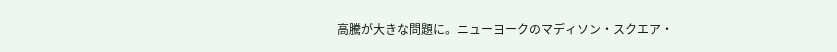高騰が大きな問題に。ニューヨークのマディソン・スクエア・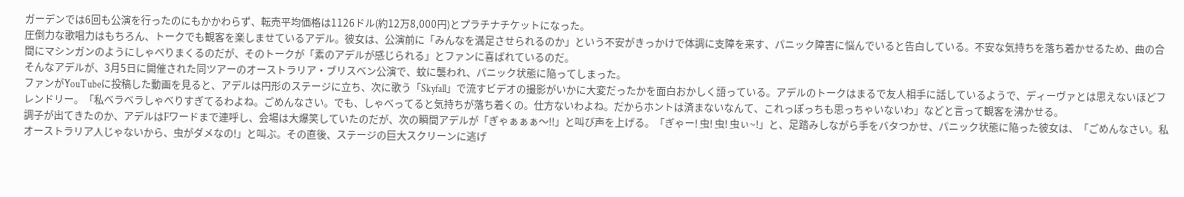ガーデンでは6回も公演を行ったのにもかかわらず、転売平均価格は1126ドル(約12万8,000円)とプラチナチケットになった。
圧倒力な歌唱力はもちろん、トークでも観客を楽しませているアデル。彼女は、公演前に「みんなを満足させられるのか」という不安がきっかけで体調に支障を来す、パニック障害に悩んでいると告白している。不安な気持ちを落ち着かせるため、曲の合間にマシンガンのようにしゃべりまくるのだが、そのトークが「素のアデルが感じられる」とファンに喜ばれているのだ。
そんなアデルが、3月5日に開催された同ツアーのオーストラリア・ブリスベン公演で、蚊に襲われ、パニック状態に陥ってしまった。
ファンがYouTubeに投稿した動画を見ると、アデルは円形のステージに立ち、次に歌う「Skyfall」で流すビデオの撮影がいかに大変だったかを面白おかしく語っている。アデルのトークはまるで友人相手に話しているようで、ディーヴァとは思えないほどフレンドリー。「私ベラベラしゃべりすぎてるわよね。ごめんなさい。でも、しゃべってると気持ちが落ち着くの。仕方ないわよね。だからホントは済まないなんて、これっぽっちも思っちゃいないわ」などと言って観客を沸かせる。
調子が出てきたのか、アデルはFワードまで連呼し、会場は大爆笑していたのだが、次の瞬間アデルが「ぎゃぁぁぁ〜!!」と叫び声を上げる。「ぎゃー! 虫! 虫! 虫ぃ~!」と、足踏みしながら手をバタつかせ、パニック状態に陥った彼女は、「ごめんなさい。私オーストラリア人じゃないから、虫がダメなの!」と叫ぶ。その直後、ステージの巨大スクリーンに逃げ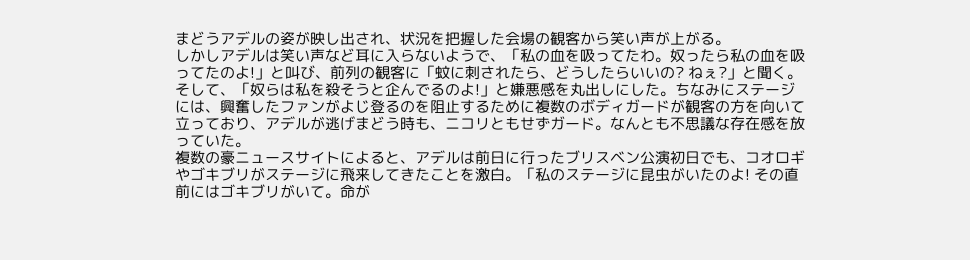まどうアデルの姿が映し出され、状況を把握した会場の観客から笑い声が上がる。
しかしアデルは笑い声など耳に入らないようで、「私の血を吸ってたわ。奴ったら私の血を吸ってたのよ!」と叫び、前列の観客に「蚊に刺されたら、どうしたらいいの? ねぇ?」と聞く。そして、「奴らは私を殺そうと企んでるのよ!」と嫌悪感を丸出しにした。ちなみにステージには、興奮したファンがよじ登るのを阻止するために複数のボディガードが観客の方を向いて立っており、アデルが逃げまどう時も、ニコリともせずガード。なんとも不思議な存在感を放っていた。
複数の豪ニュースサイトによると、アデルは前日に行ったブリスベン公演初日でも、コオロギやゴキブリがステージに飛来してきたことを激白。「私のステージに昆虫がいたのよ! その直前にはゴキブリがいて。命が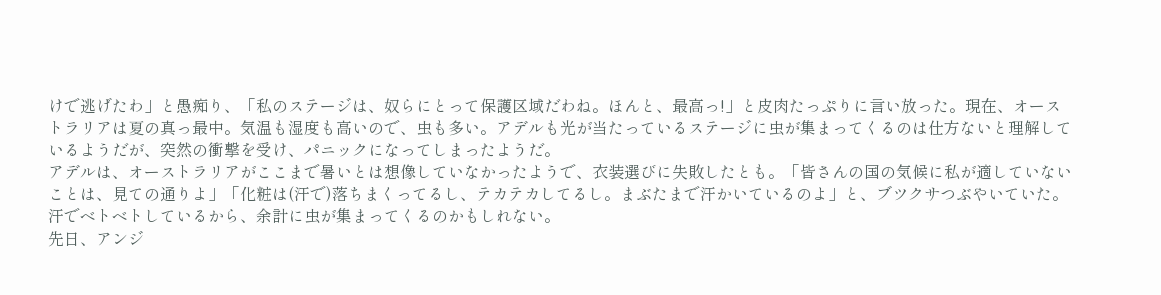けで逃げたわ」と愚痴り、「私のステージは、奴らにとって保護区域だわね。ほんと、最高っ!」と皮肉たっぷりに言い放った。現在、オーストラリアは夏の真っ最中。気温も湿度も高いので、虫も多い。アデルも光が当たっているステージに虫が集まってくるのは仕方ないと理解しているようだが、突然の衝撃を受け、パニックになってしまったようだ。
アデルは、オーストラリアがここまで暑いとは想像していなかったようで、衣装選びに失敗したとも。「皆さんの国の気候に私が適していないことは、見ての通りよ」「化粧は(汗で)落ちまくってるし、テカテカしてるし。まぶたまで汗かいているのよ」と、ブツクサつぶやいていた。汗でベトベトしているから、余計に虫が集まってくるのかもしれない。
先日、アンジ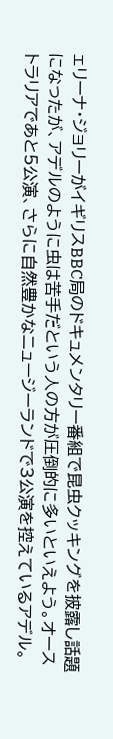ェリーナ・ジョリーがイギリスBBC局のドキュメンタリー番組で昆虫クッキングを披露し話題になったが、アデルのように虫は苦手だという人の方が圧倒的に多いといえよう。オーストラリアであと5公演、さらに自然豊かなニュージーランドで3公演を控えているアデル。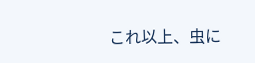これ以上、虫に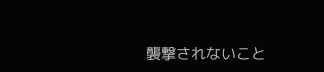襲撃されないこと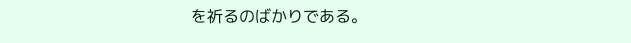を祈るのばかりである。